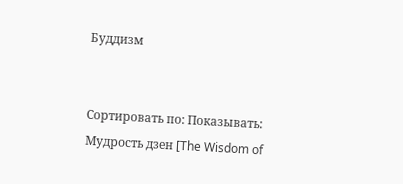Буддизм


Сортировать по: Показывать:
Мудрость дзен [The Wisdom of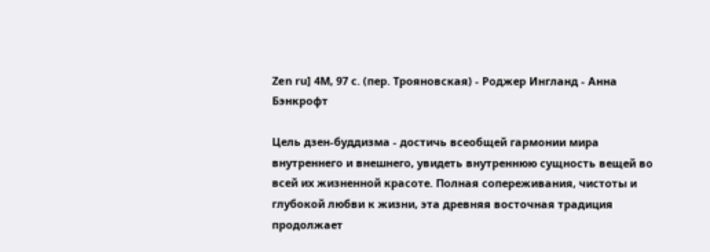Zen ru] 4M, 97 с. (пер. Трояновская) - Роджер Ингланд - Анна Бэнкрофт

Цель дзен-буддизма - достичь всеобщей гармонии мира внутреннего и внешнего, увидеть внутреннюю сущность вещей во всей их жизненной красоте. Полная сопереживания, чистоты и глубокой любви к жизни, эта древняя восточная традиция продолжает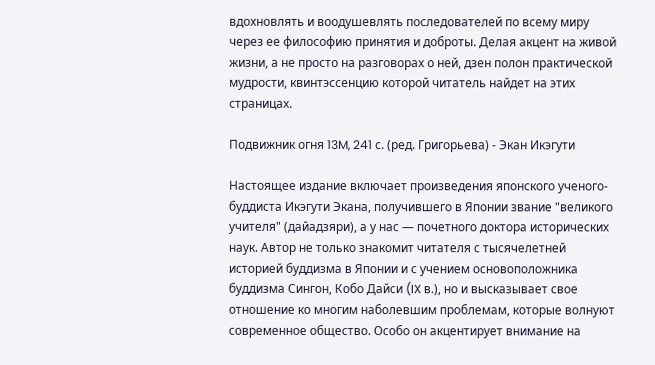вдохновлять и воодушевлять последователей по всему миру через ее философию принятия и доброты. Делая акцент на живой жизни, а не просто на разговорах о ней, дзен полон практической мудрости, квинтэссенцию которой читатель найдет на этих страницах.

Подвижник огня 13M, 241 с. (ред. Григорьева) - Экан Икэгути

Настоящее издание включает произведения японского ученого-буддиста Икэгути Экана, получившего в Японии звание "великого учителя" (дайадзяри), а у нас — почетного доктора исторических наук. Автор не только знакомит читателя с тысячелетней историей буддизма в Японии и с учением основоположника буддизма Сингон, Кобо Дайси (IX в.), но и высказывает свое отношение ко многим наболевшим проблемам, которые волнуют современное общество. Особо он акцентирует внимание на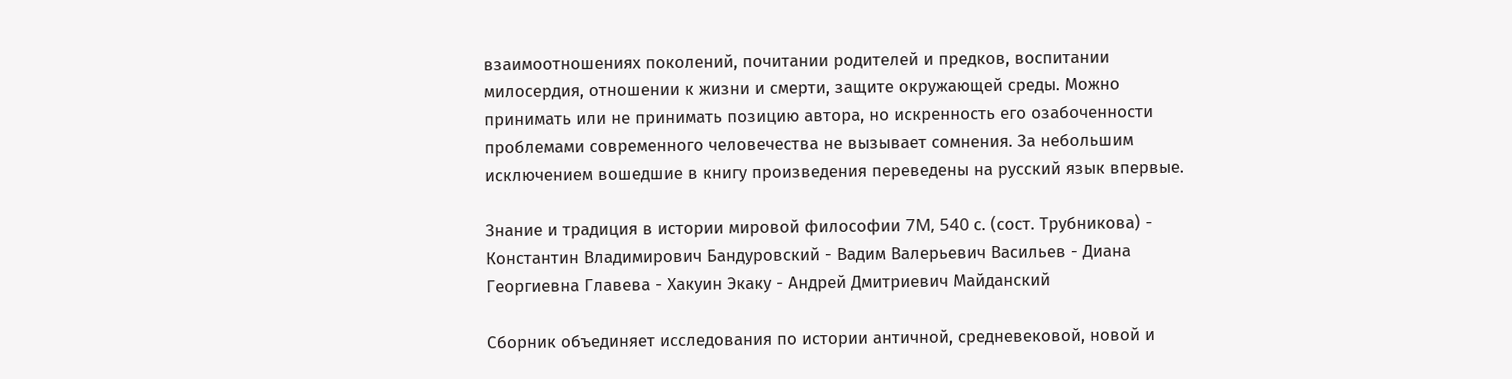взаимоотношениях поколений, почитании родителей и предков, воспитании милосердия, отношении к жизни и смерти, защите окружающей среды. Можно принимать или не принимать позицию автора, но искренность его озабоченности проблемами современного человечества не вызывает сомнения. За небольшим исключением вошедшие в книгу произведения переведены на русский язык впервые.

Знание и традиция в истории мировой философии 7M, 540 с. (сост. Трубникова) - Константин Владимирович Бандуровский - Вадим Валерьевич Васильев - Диана Георгиевна Главева - Хакуин Экаку - Андрей Дмитриевич Майданский

Сборник объединяет исследования по истории античной, средневековой, новой и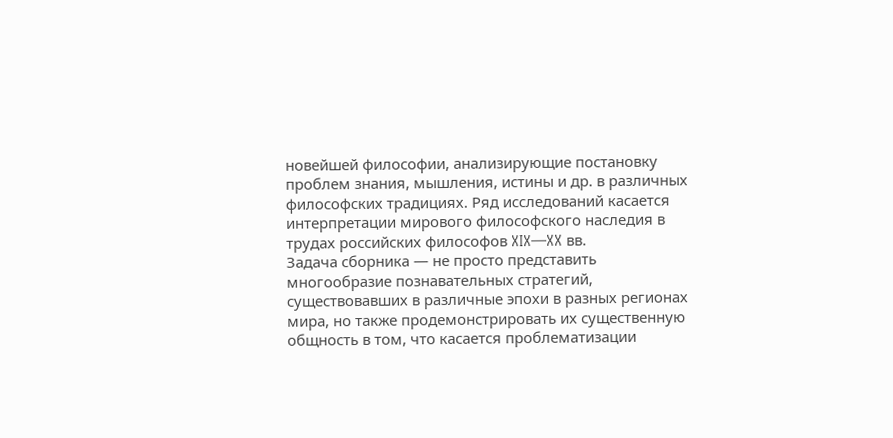новейшей философии, анализирующие постановку проблем знания, мышления, истины и др. в различных философских традициях. Ряд исследований касается интерпретации мирового философского наследия в трудах российских философов XIX—XX вв.
Задача сборника — не просто представить многообразие познавательных стратегий, существовавших в различные эпохи в разных регионах мира, но также продемонстрировать их существенную общность в том, что касается проблематизации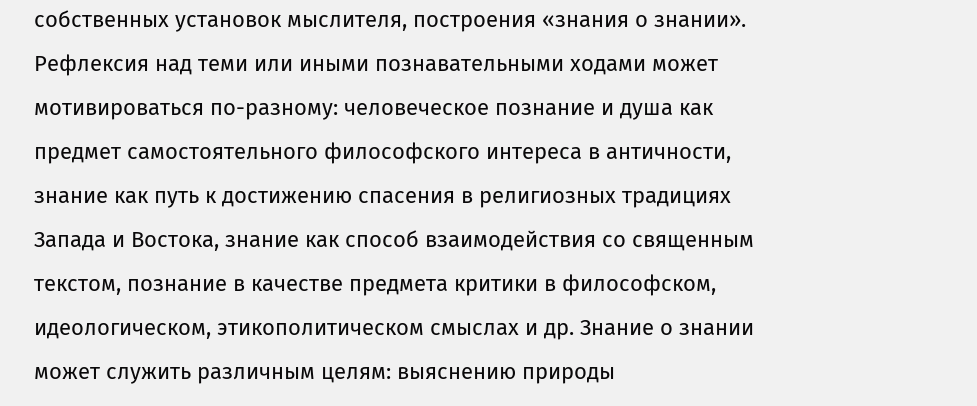собственных установок мыслителя, построения «знания о знании». Рефлексия над теми или иными познавательными ходами может мотивироваться по-разному: человеческое познание и душа как предмет самостоятельного философского интереса в античности, знание как путь к достижению спасения в религиозных традициях Запада и Востока, знание как способ взаимодействия со священным текстом, познание в качестве предмета критики в философском, идеологическом, этикополитическом смыслах и др. Знание о знании может служить различным целям: выяснению природы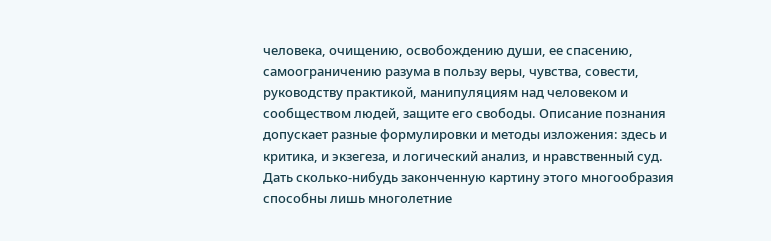человека, очищению, освобождению души, ее спасению, самоограничению разума в пользу веры, чувства, совести, руководству практикой, манипуляциям над человеком и сообществом людей, защите его свободы. Описание познания допускает разные формулировки и методы изложения: здесь и критика, и экзегеза, и логический анализ, и нравственный суд. Дать сколько-нибудь законченную картину этого многообразия способны лишь многолетние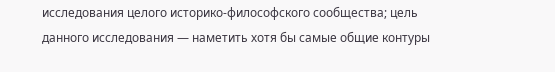исследования целого историко-философского сообщества; цель данного исследования — наметить хотя бы самые общие контуры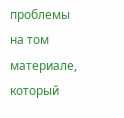проблемы на том материале, который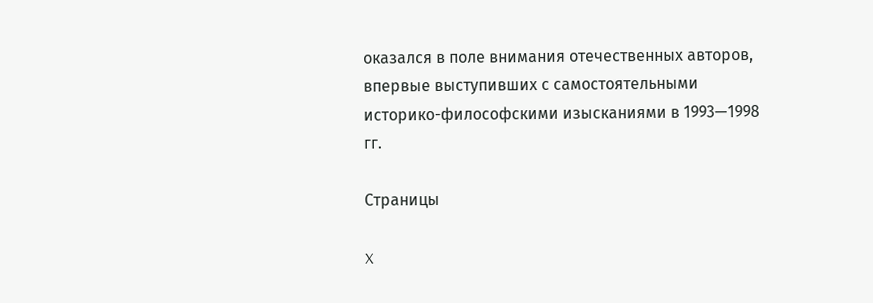оказался в поле внимания отечественных авторов, впервые выступивших с самостоятельными историко-философскими изысканиями в 1993—1998 гг.

Страницы

X